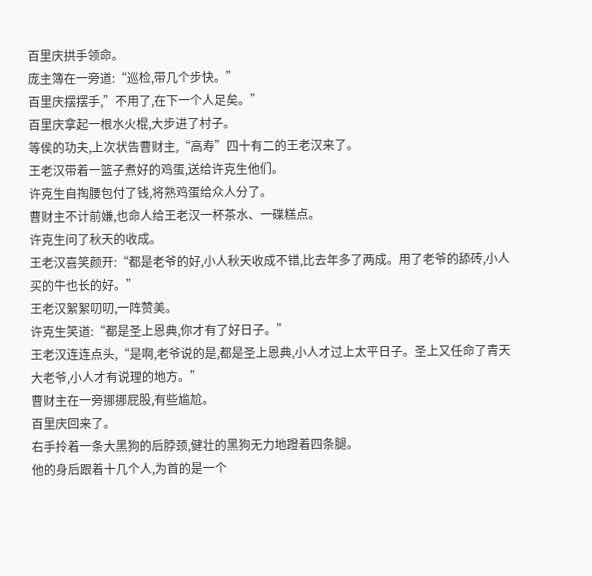百里庆拱手领命。
庞主簿在一旁道:“巡检,带几个步快。”
百里庆摆摆手,”不用了,在下一个人足矣。”
百里庆拿起一根水火棍,大步进了村子。
等侯的功夫,上次状告曹财主,“高寿”四十有二的王老汉来了。
王老汉带着一篮子煮好的鸡蛋,送给许克生他们。
许克生自掏腰包付了钱,将熟鸡蛋给众人分了。
曹财主不计前嫌,也命人给王老汉一杯茶水、一碟糕点。
许克生问了秋天的收成。
王老汉喜笑颜开:“都是老爷的好,小人秋天收成不错,比去年多了两成。用了老爷的舔砖,小人买的牛也长的好。”
王老汉絮絮叨叨,一阵赞美。
许克生笑道:“都是圣上恩典,你才有了好日子。”
王老汉连连点头,“是啊,老爷说的是,都是圣上恩典,小人才过上太平日子。圣上又任命了青天大老爷,小人才有说理的地方。”
曹财主在一旁挪挪屁股,有些尴尬。
百里庆回来了。
右手拎着一条大黑狗的后脖颈,健壮的黑狗无力地蹬着四条腿。
他的身后跟着十几个人,为首的是一个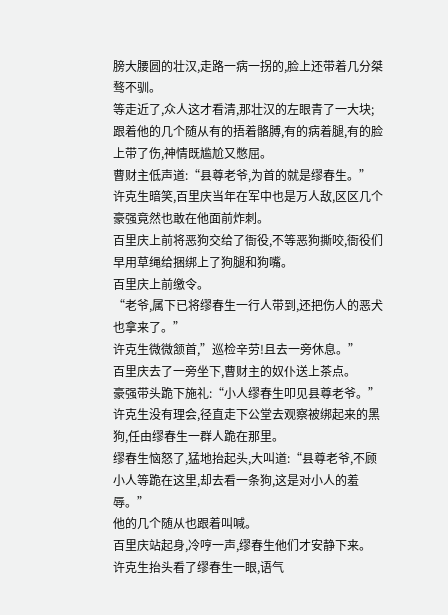膀大腰圆的壮汉,走路一病一拐的,脸上还带着几分桀骜不驯。
等走近了,众人这才看清,那壮汉的左眼青了一大块;
跟着他的几个随从有的捂着骼膊,有的病着腿,有的脸上带了伤,神情既尴尬又憋屈。
曹财主低声道:“县尊老爷,为首的就是缪春生。”
许克生暗笑,百里庆当年在军中也是万人敌,区区几个豪强竟然也敢在他面前炸刺。
百里庆上前将恶狗交给了衙役,不等恶狗撕咬,衙役们早用草绳给捆绑上了狗腿和狗嘴。
百里庆上前缴令。
“老爷,属下已将缪春生一行人带到,还把伤人的恶犬也拿来了。”
许克生微微颔首,”巡检辛劳!且去一旁休息。”
百里庆去了一旁坐下,曹财主的奴仆送上茶点。
豪强带头跪下施礼:“小人缪春生叩见县尊老爷。”
许克生没有理会,径直走下公堂去观察被绑起来的黑狗,任由缪春生一群人跪在那里。
缪春生恼怒了,猛地抬起头,大叫道:“县尊老爷,不顾小人等跪在这里,却去看一条狗,这是对小人的羞辱。”
他的几个随从也跟着叫喊。
百里庆站起身,冷哼一声,缪春生他们才安静下来。
许克生抬头看了缪春生一眼,语气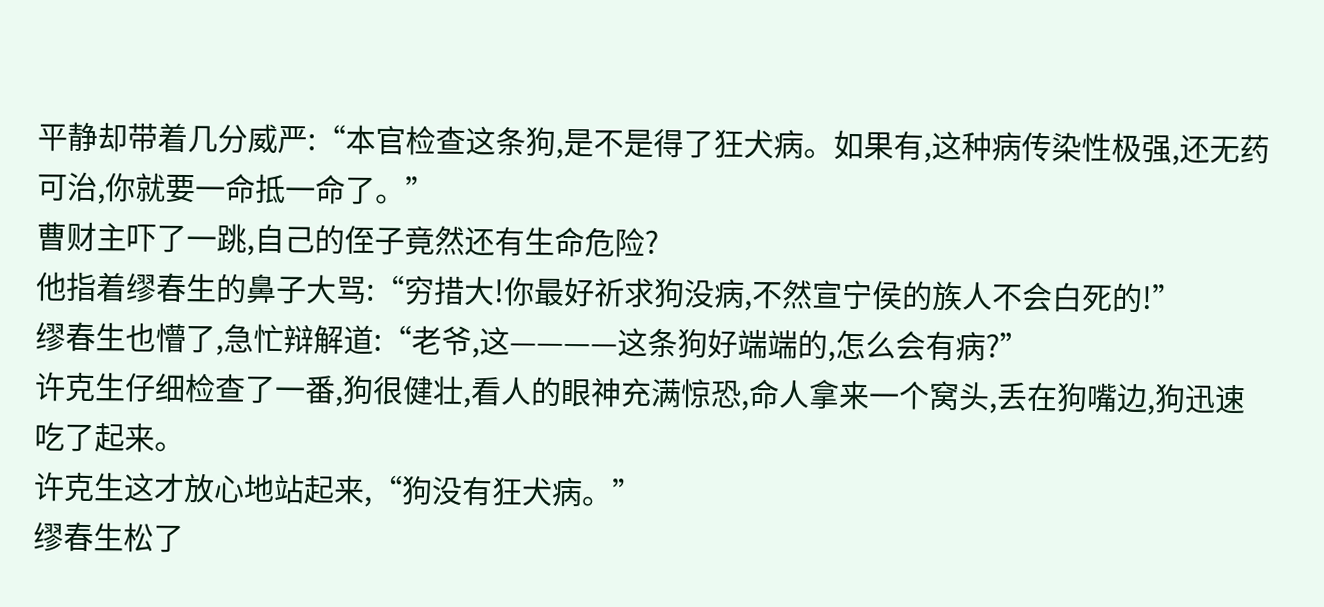平静却带着几分威严:“本官检查这条狗,是不是得了狂犬病。如果有,这种病传染性极强,还无药可治,你就要一命抵一命了。”
曹财主吓了一跳,自己的侄子竟然还有生命危险?
他指着缪春生的鼻子大骂:“穷措大!你最好祈求狗没病,不然宣宁侯的族人不会白死的!”
缪春生也懵了,急忙辩解道:“老爷,这————这条狗好端端的,怎么会有病?”
许克生仔细检查了一番,狗很健壮,看人的眼神充满惊恐,命人拿来一个窝头,丢在狗嘴边,狗迅速吃了起来。
许克生这才放心地站起来,“狗没有狂犬病。”
缪春生松了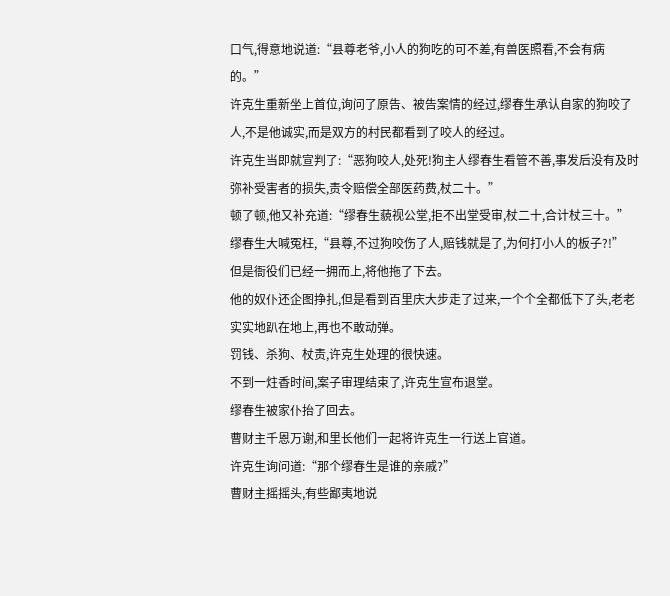口气,得意地说道:“县尊老爷,小人的狗吃的可不差,有兽医照看,不会有病的。”
许克生重新坐上首位,询问了原告、被告案情的经过,缪春生承认自家的狗咬了人,不是他诚实,而是双方的村民都看到了咬人的经过。
许克生当即就宣判了:“恶狗咬人,处死!狗主人缪春生看管不善,事发后没有及时弥补受害者的损失,责令赔偿全部医药费,杖二十。”
顿了顿,他又补充道:“缪春生藐视公堂,拒不出堂受审,杖二十,合计杖三十。”
缪春生大喊冤枉,“县尊,不过狗咬伤了人,赔钱就是了,为何打小人的板子?!”
但是衙役们已经一拥而上,将他拖了下去。
他的奴仆还企图挣扎,但是看到百里庆大步走了过来,一个个全都低下了头,老老实实地趴在地上,再也不敢动弹。
罚钱、杀狗、杖责,许克生处理的很快速。
不到一炷香时间,案子审理结束了,许克生宣布退堂。
缪春生被家仆抬了回去。
曹财主千恩万谢,和里长他们一起将许克生一行送上官道。
许克生询问道:“那个缪春生是谁的亲戚?”
曹财主摇摇头,有些鄙夷地说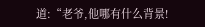道:“老爷,他哪有什么背景!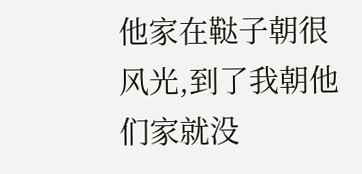他家在鞑子朝很风光,到了我朝他们家就没